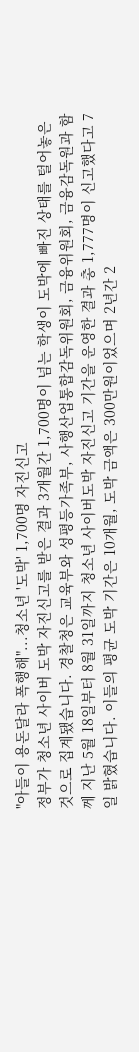"아들이 용돈달라 폭행해"...청소년 '도박' 1,700명 자진신고
정부가 청소년 사이버 도박 자진신고를 받은 결과 3개월간 1,700명이 넘는 학생이 도박에 빠진 상태를 털어놓은 것으로 집계됐습니다. 경찰청은 교육부와 성평등가족부, 사행산업통합감독위원회, 금융위원회, 금융감독원과 함께 지난 5월 18일부터 8월 31일까지 청소년 사이버도박 자진신고 기간을 운영한 결과 총 1,777명이 신고했다고 7일 밝혔습니다. 이들의 평균 도박 기간은 10개월, 도박 금액은 300만원이었으며 2년간 2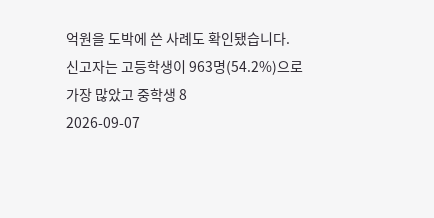억원을 도박에 쓴 사례도 확인됐습니다. 신고자는 고등학생이 963명(54.2%)으로 가장 많았고 중학생 8
2026-09-07